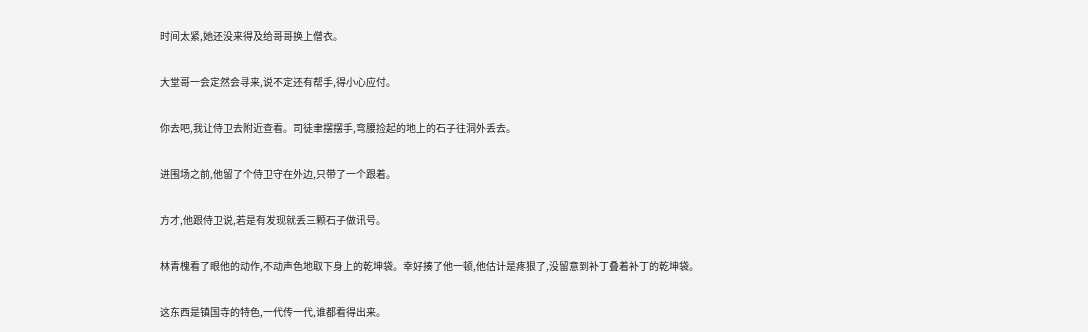时间太紧,她还没来得及给哥哥换上僧衣。

大堂哥一会定然会寻来,说不定还有帮手,得小心应付。

你去吧,我让侍卫去附近查看。司徒聿摆摆手,弯腰捡起的地上的石子往洞外丢去。

进围场之前,他留了个侍卫守在外边,只带了一个跟着。

方才,他跟侍卫说,若是有发现就丢三颗石子做讯号。

林青槐看了眼他的动作,不动声色地取下身上的乾坤袋。幸好揍了他一顿,他估计是疼狠了,没留意到补丁叠着补丁的乾坤袋。

这东西是镇国寺的特色,一代传一代,谁都看得出来。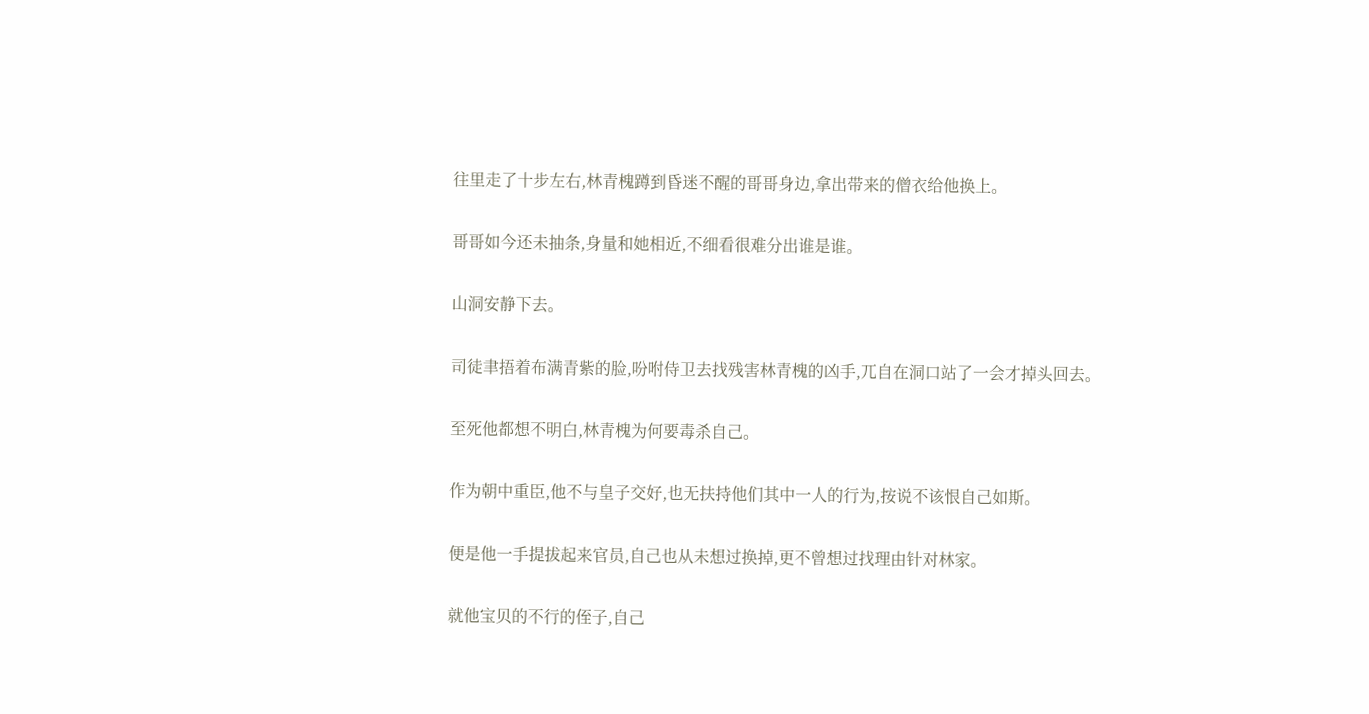往里走了十步左右,林青槐蹲到昏迷不醒的哥哥身边,拿出带来的僧衣给他换上。

哥哥如今还未抽条,身量和她相近,不细看很难分出谁是谁。

山洞安静下去。

司徒聿捂着布满青紫的脸,吩咐侍卫去找残害林青槐的凶手,兀自在洞口站了一会才掉头回去。

至死他都想不明白,林青槐为何要毒杀自己。

作为朝中重臣,他不与皇子交好,也无扶持他们其中一人的行为,按说不该恨自己如斯。

便是他一手提拔起来官员,自己也从未想过换掉,更不曾想过找理由针对林家。

就他宝贝的不行的侄子,自己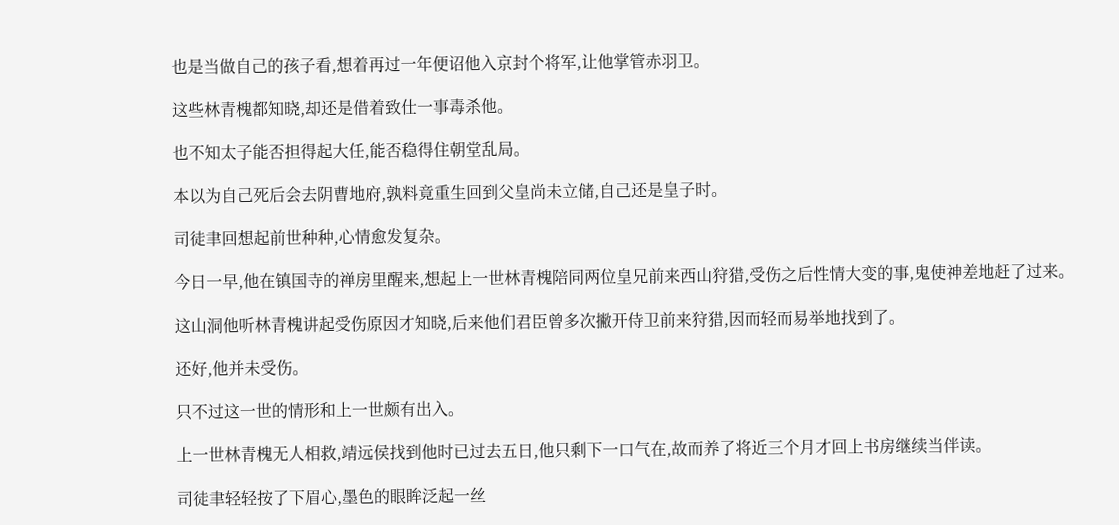也是当做自己的孩子看,想着再过一年便诏他入京封个将军,让他掌管赤羽卫。

这些林青槐都知晓,却还是借着致仕一事毒杀他。

也不知太子能否担得起大任,能否稳得住朝堂乱局。

本以为自己死后会去阴曹地府,孰料竟重生回到父皇尚未立储,自己还是皇子时。

司徒聿回想起前世种种,心情愈发复杂。

今日一早,他在镇国寺的禅房里醒来,想起上一世林青槐陪同两位皇兄前来西山狩猎,受伤之后性情大变的事,鬼使神差地赶了过来。

这山洞他听林青槐讲起受伤原因才知晓,后来他们君臣曾多次撇开侍卫前来狩猎,因而轻而易举地找到了。

还好,他并未受伤。

只不过这一世的情形和上一世颇有出入。

上一世林青槐无人相救,靖远侯找到他时已过去五日,他只剩下一口气在,故而养了将近三个月才回上书房继续当伴读。

司徒聿轻轻按了下眉心,墨色的眼眸泛起一丝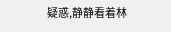疑惑,静静看着林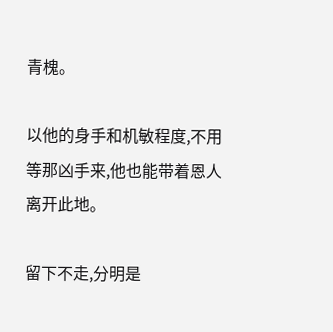青槐。

以他的身手和机敏程度,不用等那凶手来,他也能带着恩人离开此地。

留下不走,分明是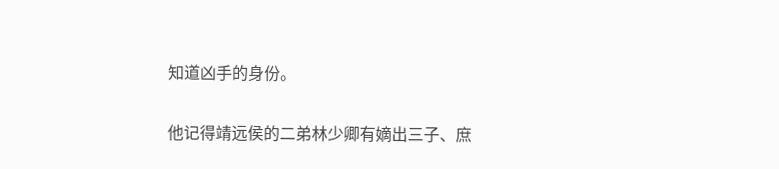知道凶手的身份。

他记得靖远侯的二弟林少卿有嫡出三子、庶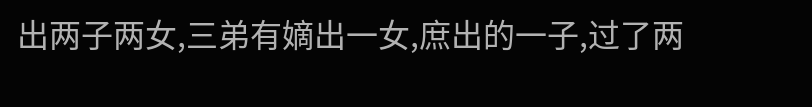出两子两女,三弟有嫡出一女,庶出的一子,过了两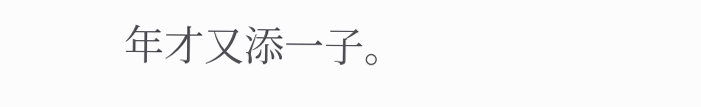年才又添一子。